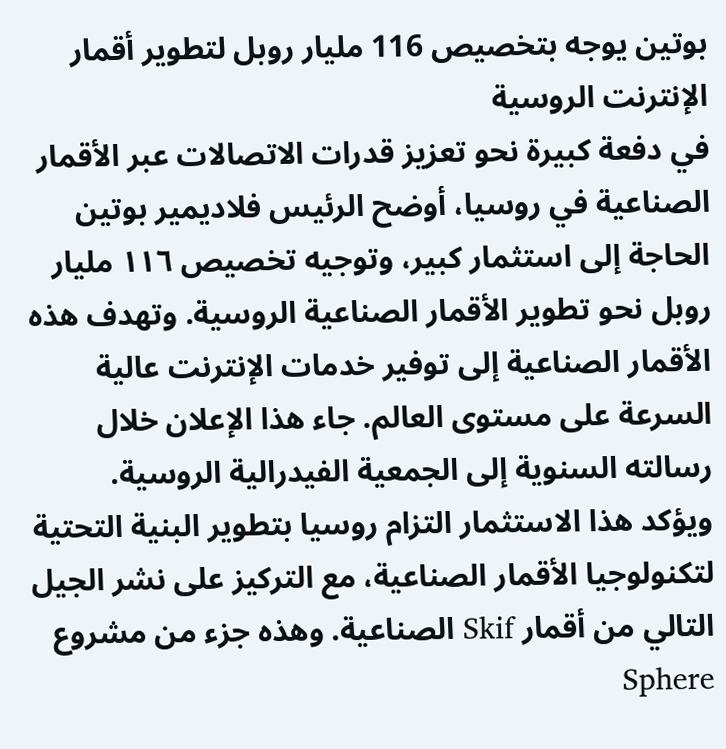بوتين يوجه بتخصيص 116 مليار روبل لتطوير أقمار الإنترنت الروسية
في دفعة كبيرة نحو تعزيز قدرات الاتصالات عبر الأقمار الصناعية في روسيا، أوضح الرئيس فلاديمير بوتين الحاجة إلى استثمار كبير، وتوجيه تخصيص ١١٦ مليار روبل نحو تطوير الأقمار الصناعية الروسية. وتهدف هذه الأقمار الصناعية إلى توفير خدمات الإنترنت عالية السرعة على مستوى العالم. جاء هذا الإعلان خلال رسالته السنوية إلى الجمعية الفيدرالية الروسية.
ويؤكد هذا الاستثمار التزام روسيا بتطوير البنية التحتية لتكنولوجيا الأقمار الصناعية، مع التركيز على نشر الجيل التالي من أقمار Skif الصناعية. وهذه جزء من مشروع Sphere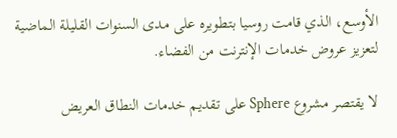الأوسع، الذي قامت روسيا بتطويره على مدى السنوات القليلة الماضية لتعزيز عروض خدمات الإنترنت من الفضاء.

لا يقتصر مشروع Sphere على تقديم خدمات النطاق العريض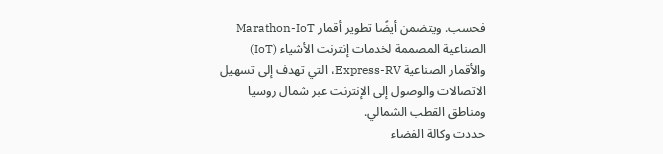فحسب. ويتضمن أيضًا تطوير أقمار Marathon-IoT الصناعية المصممة لخدمات إنترنت الأشياء (IoT) والأقمار الصناعية Express-RV، التي تهدف إلى تسهيل الاتصالات والوصول إلى الإنترنت عبر شمال روسيا ومناطق القطب الشمالي.
حددت وكالة الفضاء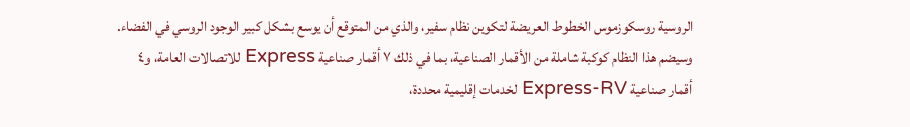الروسية روسكوزموس الخطوط العريضة لتكوين نظام سفير، والذي من المتوقع أن يوسع بشكل كبير الوجود الروسي في الفضاء. وسيضم هذا النظام كوكبة شاملة من الأقمار الصناعية، بما في ذلك ٧ أقمار صناعية Express للاتصالات العامة، و٤ أقمار صناعية Express-RV لخدمات إقليمية محددة،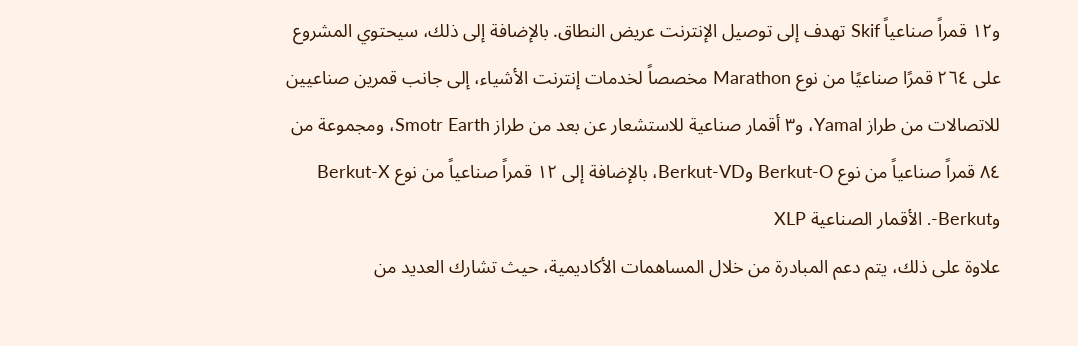و١٢ قمراً صناعياً Skif تهدف إلى توصيل الإنترنت عريض النطاق. بالإضافة إلى ذلك، سيحتوي المشروع على ٢٦٤ قمرًا صناعيًا من نوع Marathon مخصصاً لخدمات إنترنت الأشياء، إلى جانب قمرين صناعيين للاتصالات من طراز Yamal، و٣ أقمار صناعية للاستشعار عن بعد من طراز Smotr Earth، ومجموعة من ٨٤ قمراً صناعياً من نوع Berkut-O وBerkut-VD، بالإضافة إلى ١٢ قمراً صناعياً من نوع Berkut-X وBerkut-. الأقمار الصناعية XLP
علاوة على ذلك، يتم دعم المبادرة من خلال المساهمات الأكاديمية، حيث تشارك العديد من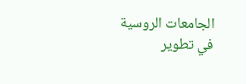الجامعات الروسية في تطوير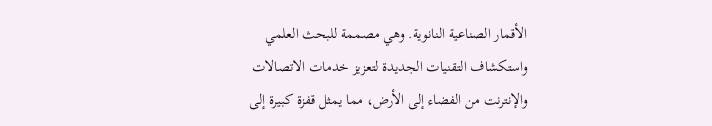الأقمار الصناعية النانوية. وهي مصممة للبحث العلمي واستكشاف التقنيات الجديدة لتعزيز خدمات الاتصالات والإنترنت من الفضاء إلى الأرض، مما يمثل قفزة كبيرة إلى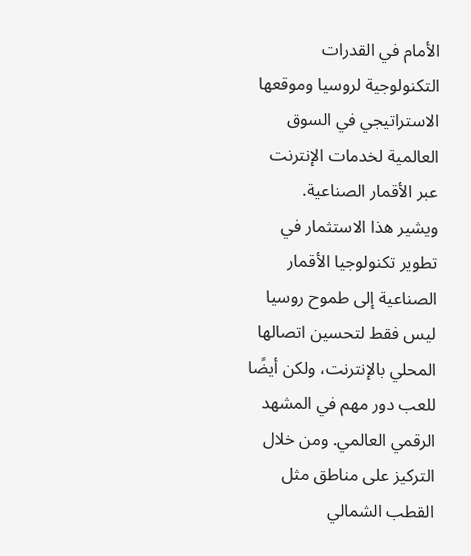الأمام في القدرات التكنولوجية لروسيا وموقعها الاستراتيجي في السوق العالمية لخدمات الإنترنت عبر الأقمار الصناعية.
ويشير هذا الاستثمار في تطوير تكنولوجيا الأقمار الصناعية إلى طموح روسيا ليس فقط لتحسين اتصالها المحلي بالإنترنت، ولكن أيضًا للعب دور مهم في المشهد الرقمي العالمي. ومن خلال التركيز على مناطق مثل القطب الشمالي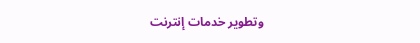وتطوير خدمات إنترنت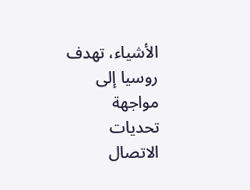الأشياء، تهدف روسيا إلى مواجهة تحديات الاتصال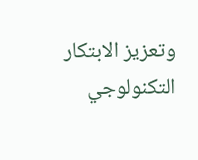وتعزيز الابتكار التكنولوجي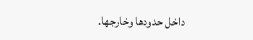داخل حدودها وخارجها.